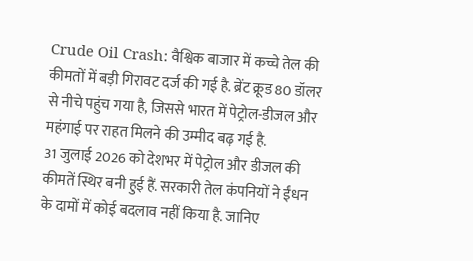Crude Oil Crash: वैश्विक बाजार में कच्चे तेल की कीमतों में बड़ी गिरावट दर्ज की गई है. ब्रेंट क्रूड 80 डॉलर से नीचे पहुंच गया है, जिससे भारत में पेट्रोल-डीजल और महंगाई पर राहत मिलने की उम्मीद बढ़ गई है.
31 जुलाई 2026 को देशभर में पेट्रोल और डीजल की कीमतें स्थिर बनी हुई हैं. सरकारी तेल कंपनियों ने ईंधन के दामों में कोई बदलाव नहीं किया है. जानिए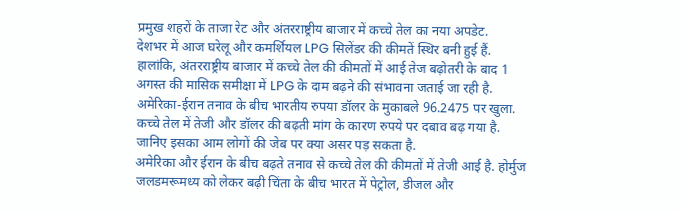प्रमुख शहरों के ताजा रेट और अंतरराष्ट्रीय बाजार में कच्चे तेल का नया अपडेट.
देशभर में आज घरेलू और कमर्शियल LPG सिलेंडर की कीमतें स्थिर बनी हुई हैं. हालांकि, अंतरराष्ट्रीय बाजार में कच्चे तेल की कीमतों में आई तेज बढ़ोतरी के बाद 1 अगस्त की मासिक समीक्षा में LPG के दाम बढ़ने की संभावना जताई जा रही है.
अमेरिका-ईरान तनाव के बीच भारतीय रुपया डॉलर के मुकाबले 96.2475 पर खुला. कच्चे तेल में तेजी और डॉलर की बढ़ती मांग के कारण रुपये पर दबाव बढ़ गया है. जानिए इसका आम लोगों की जेब पर क्या असर पड़ सकता है.
अमेरिका और ईरान के बीच बढ़ते तनाव से कच्चे तेल की कीमतों में तेजी आई है. होर्मुज जलडमरूमध्य को लेकर बढ़ी चिंता के बीच भारत में पेट्रोल, डीजल और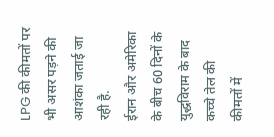LPG की कीमतों पर भी असर पड़ने की आशंका जताई जा रही है.
ईरान और अमेरिका के बीच 60 दिनों के युद्धविराम के बाद कच्चे तेल की कीमतों में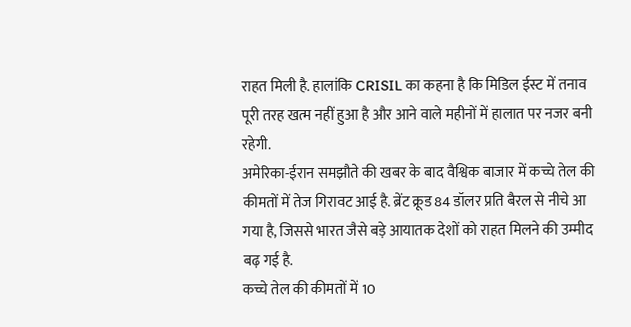राहत मिली है. हालांकि CRISIL का कहना है कि मिडिल ईस्ट में तनाव पूरी तरह खत्म नहीं हुआ है और आने वाले महीनों में हालात पर नजर बनी रहेगी.
अमेरिका-ईरान समझौते की खबर के बाद वैश्विक बाजार में कच्चे तेल की कीमतों में तेज गिरावट आई है. ब्रेंट क्रूड 84 डॉलर प्रति बैरल से नीचे आ गया है, जिससे भारत जैसे बड़े आयातक देशों को राहत मिलने की उम्मीद बढ़ गई है.
कच्चे तेल की कीमतों में 10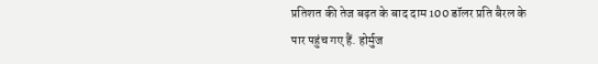प्रतिशत की तेज बढ़त के बाद दाम 100 डॉलर प्रति बैरल के पार पहुंच गए हैं. होर्मुज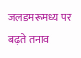जलडमरूमध्य पर बढ़ते तनाव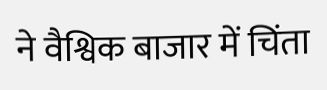ने वैश्विक बाजार में चिंता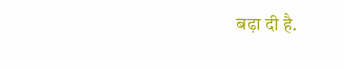बढ़ा दी है.